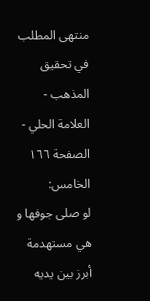منتهى المطلب في تحقيق المذهب - العلامة الحلي - الصفحة ١٦٦
الخامس:
لو صلى جوفها و هي مستهدمة أبرز بين يديه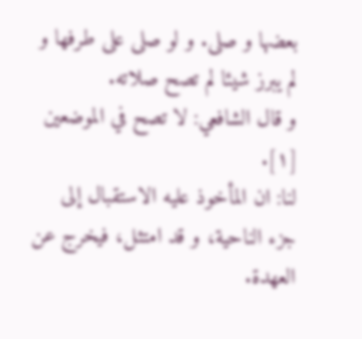بعضها و صلى. و لو صلى على طرفها و لم يبرز شيئا لم تصح صلاته.
و قال الشافعي: لا تصح في الموضعين [١].
لنا: ان المأخوذ عليه الاستقبال إلى جزء الناحية، و قد امتثل، فيخرج عن العهدة.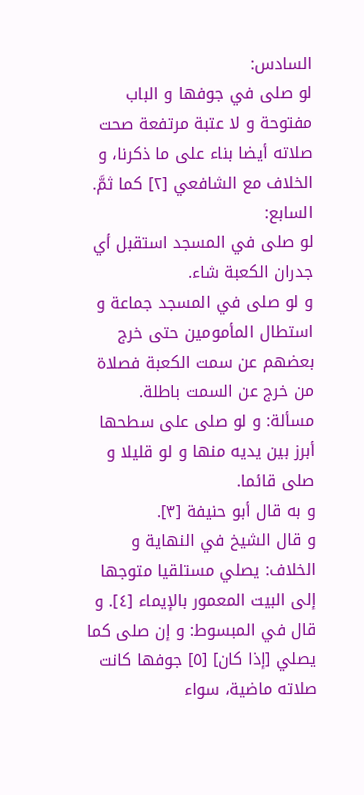السادس:
لو صلى في جوفها و الباب مفتوحة و لا عتبة مرتفعة صحت صلاته أيضا بناء على ما ذكرنا، و الخلاف مع الشافعي [٢] كما ثمَّ.
السابع:
لو صلى في المسجد استقبل أي جدران الكعبة شاء.
و لو صلى في المسجد جماعة و استطال المأمومين حتى خرج بعضهم عن سمت الكعبة فصلاة من خرج عن السمت باطلة.
مسألة: و لو صلى على سطحها أبرز بين يديه منها و لو قليلا و صلى قائما.
و به قال أبو حنيفة [٣].
و قال الشيخ في النهاية و الخلاف: يصلي مستلقيا متوجها إلى البيت المعمور بالإيماء [٤]. و قال في المبسوط: و إن صلى كما يصلي [إذا كان] [٥] جوفها كانت صلاته ماضية، سواء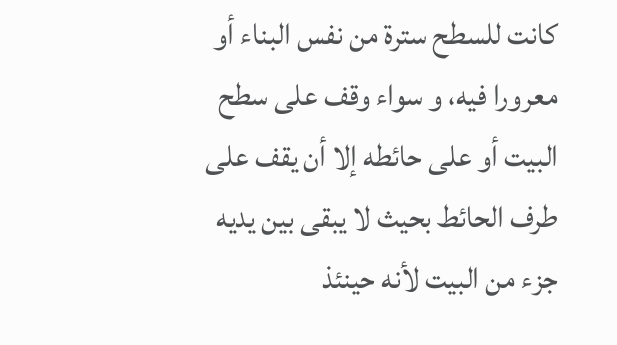كانت للسطح سترة من نفس البناء أو معرورا فيه، و سواء وقف على سطح البيت أو على حائطه إلا أن يقف على طرف الحائط بحيث لا يبقى بين يديه جزء من البيت لأنه حينئذ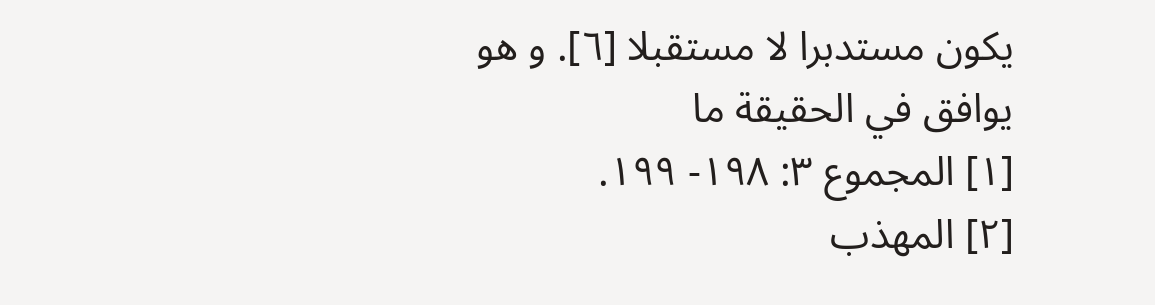يكون مستدبرا لا مستقبلا [٦]. و هو يوافق في الحقيقة ما
[١] المجموع ٣: ١٩٨- ١٩٩.
[٢] المهذب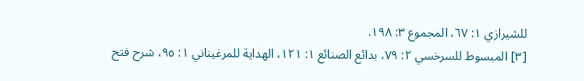للشيرازي ١: ٦٧، المجموع ٣: ١٩٨.
[٣] المبسوط للسرخسي ٢: ٧٩، بدائع الصنائع ١: ١٢١، الهداية للمرغيناني ١: ٩٥، شرح فتح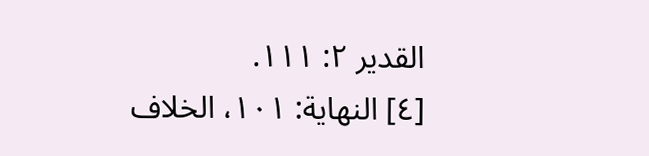القدير ٢: ١١١.
[٤] النهاية: ١٠١، الخلاف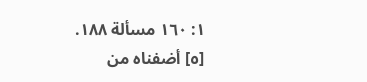١: ١٦٠ مسألة ١٨٨.
[٥] أضفناه من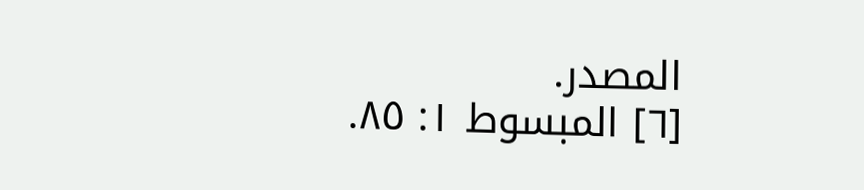المصدر.
[٦] المبسوط ١: ٨٥.